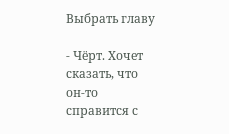Выбрать главу

- Чёрт. Хочет сказать, что он-то справится с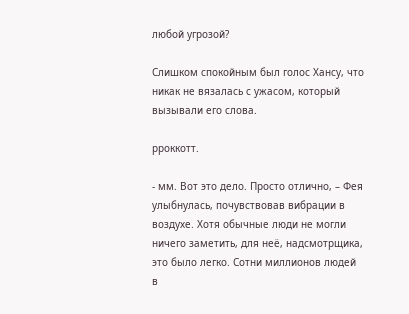любой угрозой?

Слишком спокойным был голос Хансу, что никак не вязалась с ужасом, который вызывали его слова.

рроккотт.

- мм. Вот это дело. Просто отлично, – Фея улыбнулась, почувствовав вибрации в воздухе. Хотя обычные люди не могли ничего заметить, для неё, надсмотрщика, это было легко. Сотни миллионов людей в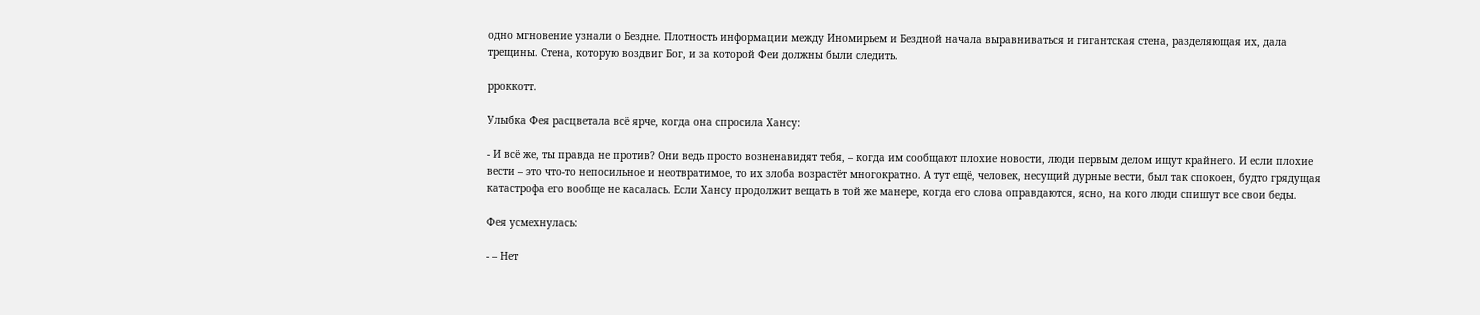одно мгновение узнали о Бездне. Плотность информации между Иномирьем и Бездной начала выравниваться и гигантская стена, разделяющая их, дала трещины. Стена, которую воздвиг Бог, и за которой Феи должны были следить.

рроккотт.

Улыбка Фея расцветала всё ярче, когда она спросила Хансу:

- И всё же, ты правда не против? Они ведь просто возненавидят тебя, – когда им сообщают плохие новости, люди первым делом ищут крайнего. И если плохие вести – это что-то непосильное и неотвратимое, то их злоба возрастёт многократно. А тут ещё, человек, несущий дурные вести, был так спокоен, будто грядущая катастрофа его вообще не касалась. Если Хансу продолжит вещать в той же манере, когда его слова оправдаются, ясно, на кого люди спишут все свои беды.

Фея усмехнулась:

- – Нет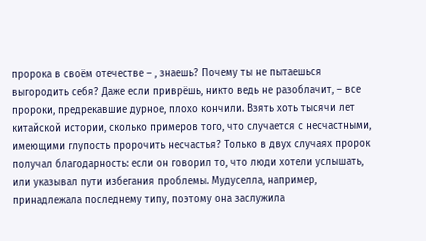пророка в своём отечестве – , знаешь? Почему ты не пытаешься выгородить себя? Даже если приврёшь, никто ведь не разоблачит, – все пророки, предрекавшие дурное, плохо кончили. Взять хоть тысячи лет китайской истории, сколько примеров того, что случается с несчастными, имеющими глупость пророчить несчастья? Только в двух случаях пророк получал благодарность: если он говорил то, что люди хотели услышать, или указывал пути избегания проблемы. Мудуселла, например, принадлежала последнему типу, поэтому она заслужила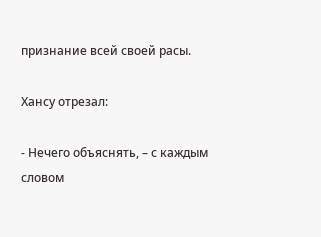признание всей своей расы.

Хансу отрезал:

- Нечего объяснять, – с каждым словом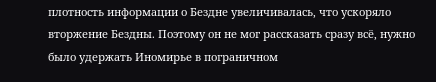плотность информации о Бездне увеличивалась, что ускоряло вторжение Бездны. Поэтому он не мог рассказать сразу всё, нужно было удержать Иномирье в пограничном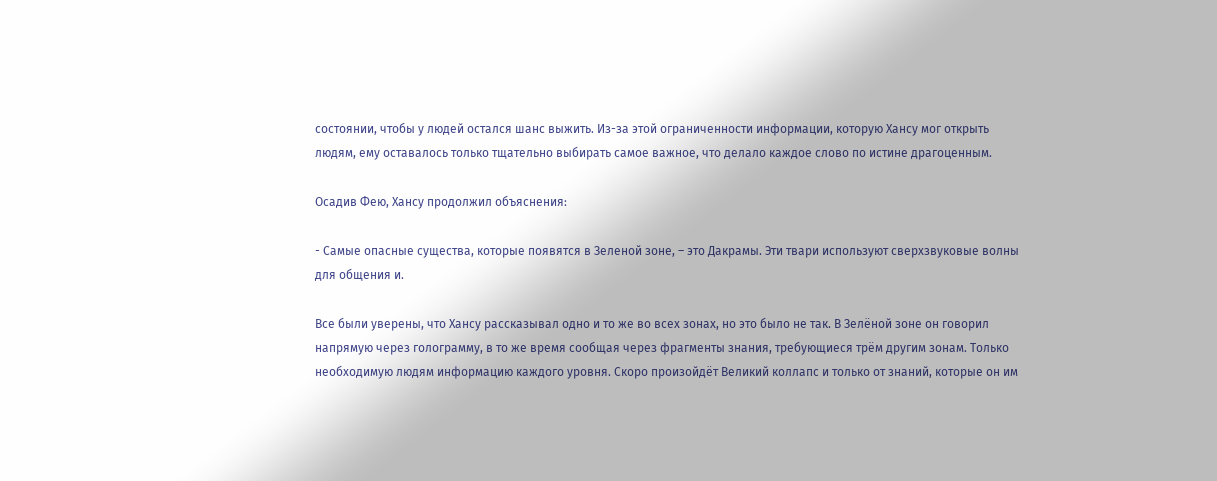состоянии, чтобы у людей остался шанс выжить. Из-за этой ограниченности информации, которую Хансу мог открыть людям, ему оставалось только тщательно выбирать самое важное, что делало каждое слово по истине драгоценным.

Осадив Фею, Хансу продолжил объяснения:

- Самые опасные существа, которые появятся в Зеленой зоне, – это Дакрамы. Эти твари используют сверхзвуковые волны для общения и.

Все были уверены, что Хансу рассказывал одно и то же во всех зонах, но это было не так. В Зелёной зоне он говорил напрямую через голограмму, в то же время сообщая через фрагменты знания, требующиеся трём другим зонам. Только необходимую людям информацию каждого уровня. Скоро произойдёт Великий коллапс и только от знаний, которые он им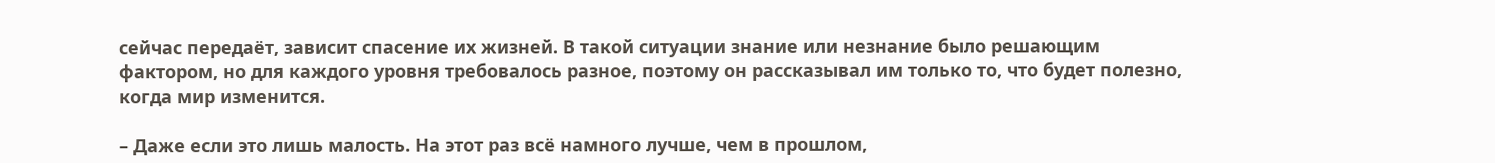сейчас передаёт, зависит спасение их жизней. В такой ситуации знание или незнание было решающим фактором, но для каждого уровня требовалось разное, поэтому он рассказывал им только то, что будет полезно, когда мир изменится.

– Даже если это лишь малость. На этот раз всё намного лучше, чем в прошлом,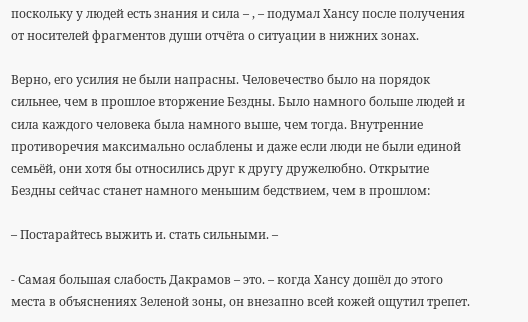поскольку у людей есть знания и сила – , – подумал Хансу после получения от носителей фрагментов души отчёта о ситуации в нижних зонах.

Верно, его усилия не были напрасны. Человечество было на порядок сильнее, чем в прошлое вторжение Бездны. Было намного больше людей и сила каждого человека была намного выше, чем тогда. Внутренние противоречия максимально ослаблены и даже если люди не были единой семьёй, они хотя бы относились друг к другу дружелюбно. Открытие Бездны сейчас станет намного меньшим бедствием, чем в прошлом:

– Постарайтесь выжить и. стать сильными. –

- Самая большая слабость Дакрамов – это. – когда Хансу дошёл до этого места в объяснениях Зеленой зоны, он внезапно всей кожей ощутил трепет.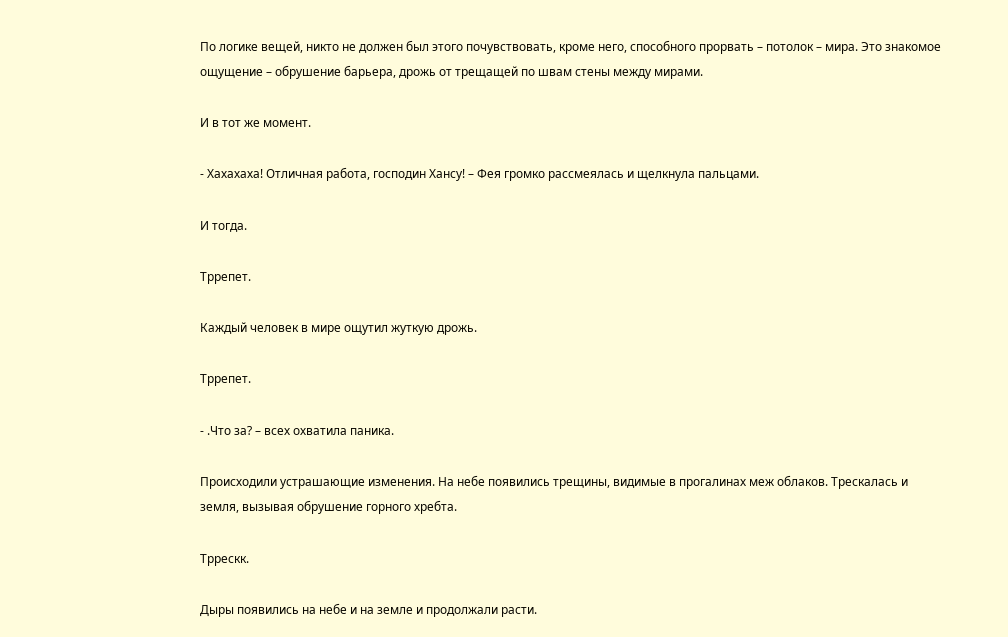По логике вещей, никто не должен был этого почувствовать, кроме него, способного прорвать – потолок – мира. Это знакомое ощущение – обрушение барьера, дрожь от трещащей по швам стены между мирами.

И в тот же момент.

- Хахахаха! Отличная работа, господин Хансу! – Фея громко рассмеялась и щелкнула пальцами.

И тогда.

Тррепет.

Каждый человек в мире ощутил жуткую дрожь.

Тррепет.

- .Что за? – всех охватила паника.

Происходили устрашающие изменения. На небе появились трещины, видимые в прогалинах меж облаков. Трескалась и земля, вызывая обрушение горного хребта.

Тррескк.

Дыры появились на небе и на земле и продолжали расти.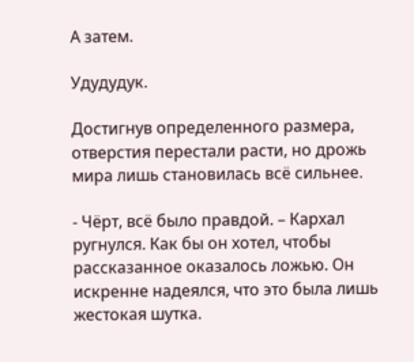А затем.

Удудудук.

Достигнув определенного размера, отверстия перестали расти, но дрожь мира лишь становилась всё сильнее.

- Чёрт, всё было правдой. – Кархал ругнулся. Как бы он хотел, чтобы рассказанное оказалось ложью. Он искренне надеялся, что это была лишь жестокая шутка.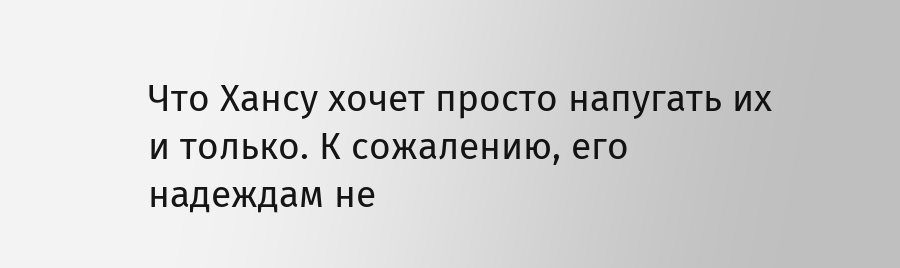Что Хансу хочет просто напугать их и только. К сожалению, его надеждам не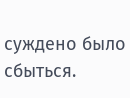суждено было сбыться.